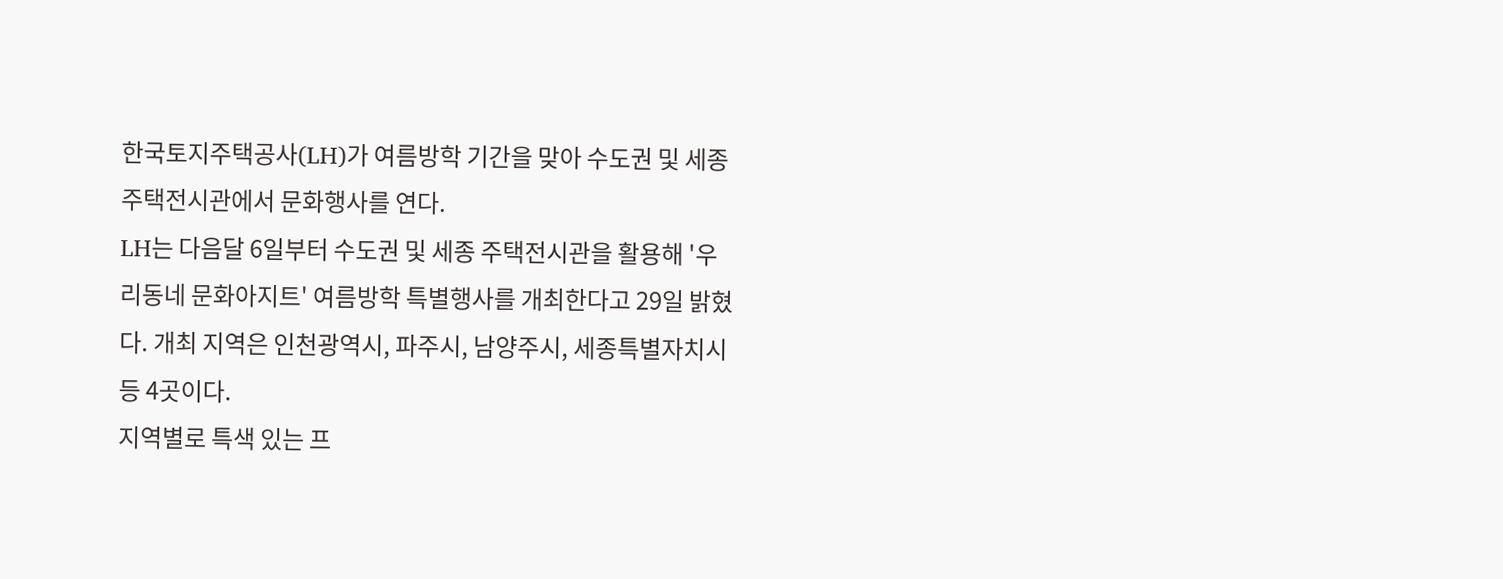한국토지주택공사(LH)가 여름방학 기간을 맞아 수도권 및 세종 주택전시관에서 문화행사를 연다.
LH는 다음달 6일부터 수도권 및 세종 주택전시관을 활용해 '우리동네 문화아지트' 여름방학 특별행사를 개최한다고 29일 밝혔다. 개최 지역은 인천광역시, 파주시, 남양주시, 세종특별자치시 등 4곳이다.
지역별로 특색 있는 프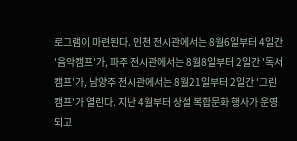로그램이 마련된다. 인천 전시관에서는 8월6일부터 4일간 '음악캠프'가, 파주 전시관에서는 8월8일부터 2일간 '독서캠프'가, 남양주 전시관에서는 8월21일부터 2일간 '그린캠프'가 열린다. 지난 4월부터 상설 복합문화 행사가 운영되고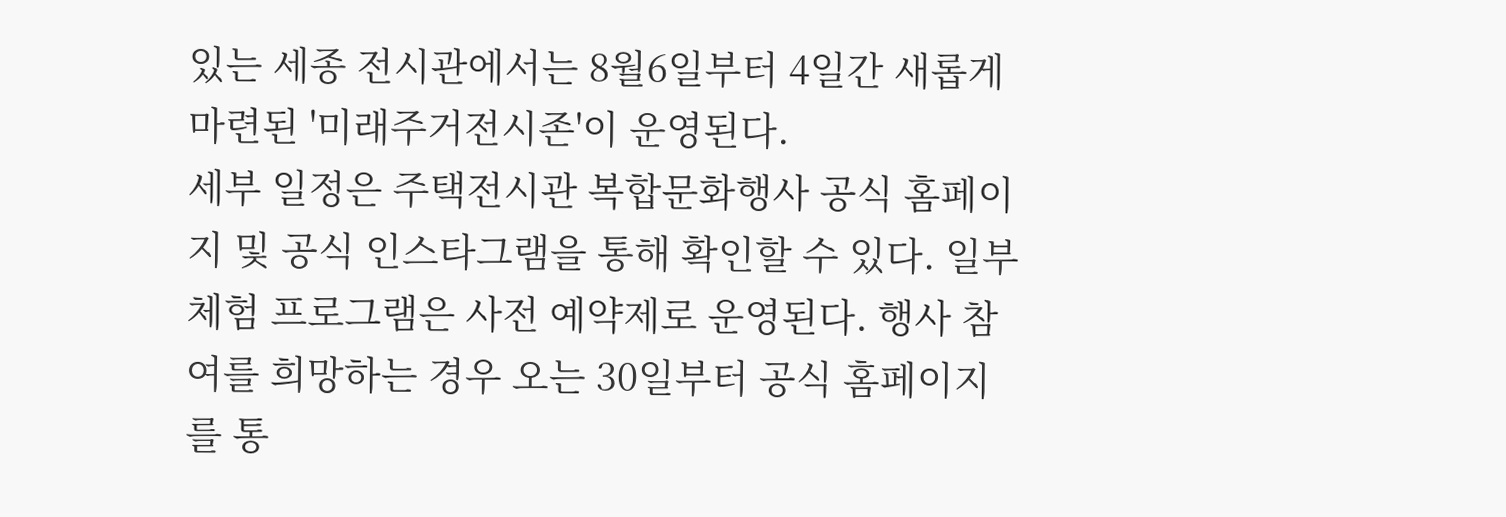있는 세종 전시관에서는 8월6일부터 4일간 새롭게 마련된 '미래주거전시존'이 운영된다.
세부 일정은 주택전시관 복합문화행사 공식 홈페이지 및 공식 인스타그램을 통해 확인할 수 있다. 일부 체험 프로그램은 사전 예약제로 운영된다. 행사 참여를 희망하는 경우 오는 30일부터 공식 홈페이지를 통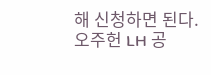해 신청하면 된다.
오주헌 LH 공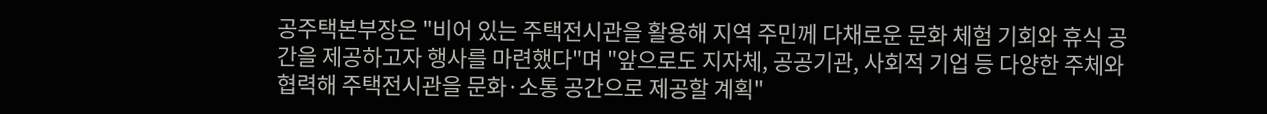공주택본부장은 "비어 있는 주택전시관을 활용해 지역 주민께 다채로운 문화 체험 기회와 휴식 공간을 제공하고자 행사를 마련했다"며 "앞으로도 지자체, 공공기관, 사회적 기업 등 다양한 주체와 협력해 주택전시관을 문화·소통 공간으로 제공할 계획"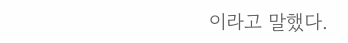이라고 말했다.